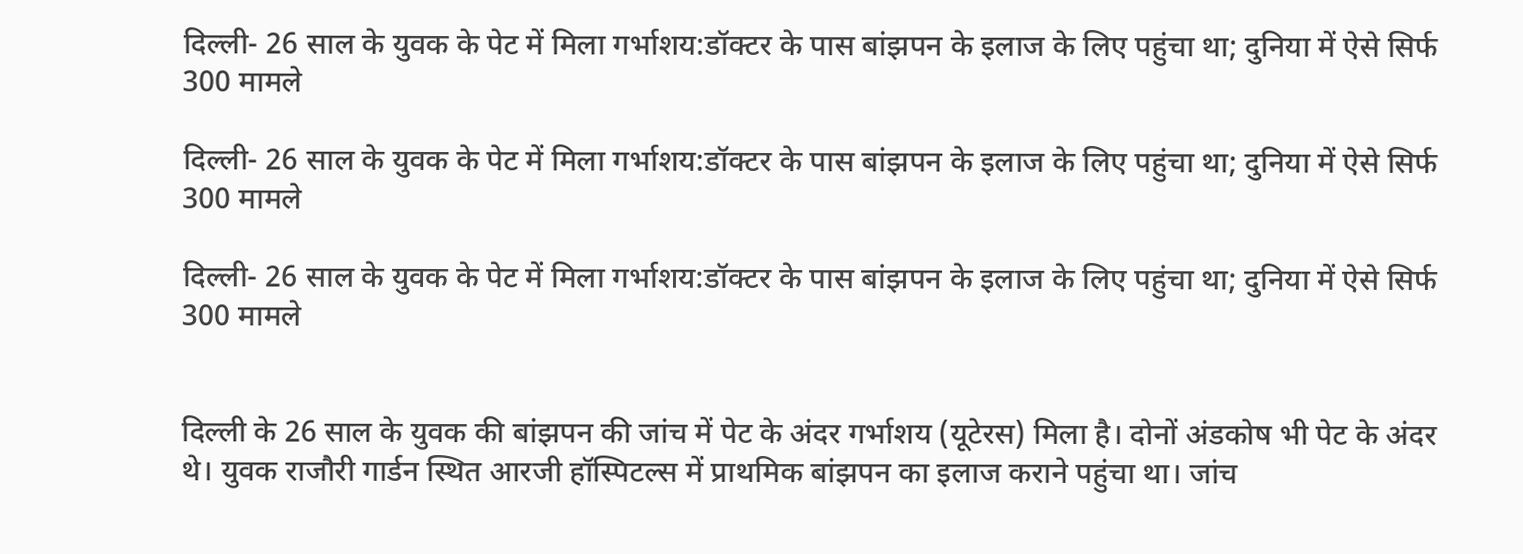दिल्ली- 26 साल के युवक के पेट में मिला गर्भाशय:डॉक्टर के पास बांझपन के इलाज के लिए पहुंचा था; दुनिया में ऐसे सिर्फ 300 मामले

दिल्ली- 26 साल के युवक के पेट में मिला गर्भाशय:डॉक्टर के पास बांझपन के इलाज के लिए पहुंचा था; दुनिया में ऐसे सिर्फ 300 मामले

दिल्ली- 26 साल के युवक के पेट में मिला गर्भाशय:डॉक्टर के पास बांझपन के इलाज के लिए पहुंचा था; दुनिया में ऐसे सिर्फ 300 मामले


दिल्ली के 26 साल के युवक की बांझपन की जांच में पेट के अंदर गर्भाशय (यूटेरस) मिला है। दोनों अंडकोष भी पेट के अंदर थे। युवक राजौरी गार्डन स्थित आरजी हॉस्पिटल्स में प्राथमिक बांझपन का इलाज कराने पहुंचा था। जांच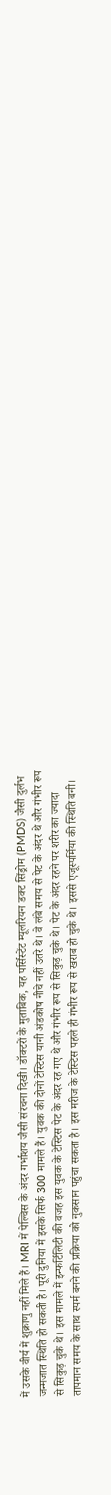में उसके वीर्य में शुक्राणु नहीं मिले हैं। MRI में पेल्विस के अंदर गर्भाशय जैसी संरचना दिखी। डॉक्टरों के मुताबिक, यह पर्सिस्टेंट म्यूलरियन डक्ट सिंड्रोम (PMDS) जैसी दुर्लभ जन्मजात स्थिति हो सकती है। पूरी दुनिया में इसके सिर्फ 300 मामले हैं। युवक की दोनों टेस्टिस यानी अंडकोष नीचे नहीं उतरे थे। वे लंबे समय से पेट के अंदर थे और गंभीर रूप से सिकुड़ चुके थे। इस मामले में इन्फर्टिलिटी की वजह इस युवक के टेस्टिस पेट के अंदर रह गए थे और गंभीर रूप से सिकुड़ चुके थे। पेट के अंदर रहने पर शरीर का ज्यादा तापमान समय के साथ स्पर्म बनने की प्रक्रिया को नुकसान पहुंचा सकता है। इस मरीज के टेस्टिस पहले ही गंभीर रूप से खराब हो चुके थे। इससे एजूस्पर्मिया की स्थिति बनी।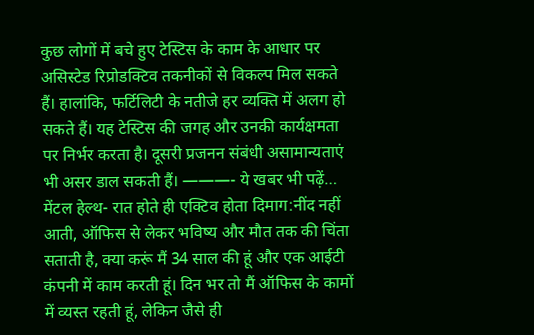कुछ लोगों में बचे हुए टेस्टिस के काम के आधार पर असिस्टेड रिप्रोडक्टिव तकनीकों से विकल्प मिल सकते हैं। हालांकि, फर्टिलिटी के नतीजे हर व्यक्ति में अलग हो सकते हैं। यह टेस्टिस की जगह और उनकी कार्यक्षमता पर निर्भर करता है। दूसरी प्रजनन संबंधी असामान्यताएं भी असर डाल सकती हैं। ———- ये खबर भी पढ़ें… मेंटल हेल्थ- रात होते ही एक्टिव होता दिमाग:नींद नहीं आती, ऑफिस से लेकर भविष्य और मौत तक की चिंता सताती है, क्या करूं मैं 34 साल की हूं और एक आईटी कंपनी में काम करती हूं। दिन भर तो मैं ऑफिस के कामों में व्यस्त रहती हूं, लेकिन जैसे ही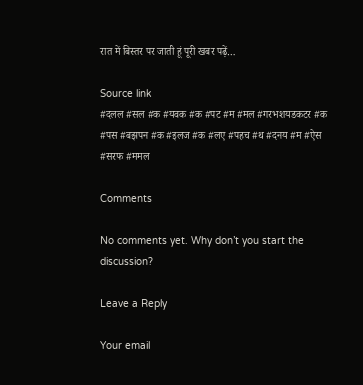रात में बिस्तर पर जाती हूं पूरी खबर पढ़ें…

Source link
#दलल #सल #क #यवक #क #पट #म #मल #गरभशयडकटर #क #पस #बझपन #क #इलज #क #लए #पहच #थ #दनय #म #ऐस #सरफ #ममल

Comments

No comments yet. Why don’t you start the discussion?

Leave a Reply

Your email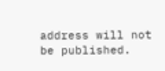address will not be published.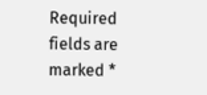Required fields are marked *